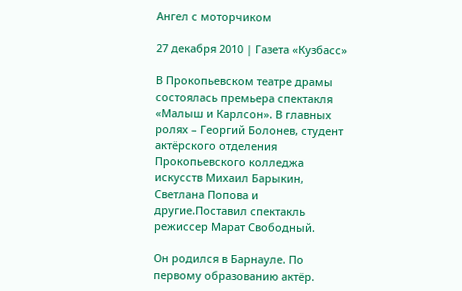Ангел с моторчиком

27 декабря 2010 | Газета «Кузбасс»

В Прокопьевском театре драмы состоялась премьера спектакля «Малыш и Карлсон». В главных ролях – Георгий Болонев, студент актёрского отделения Прокопьевского колледжа искусств Михаил Барыкин, Светлана Попова и другие.Поставил спектакль режиссер Марат Свободный.

Он родился в Барнауле. По первому образованию актёр.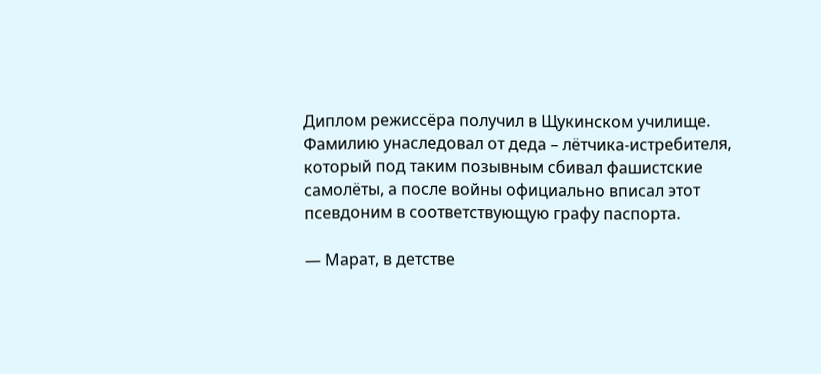Диплом режиссёра получил в Щукинском училище. Фамилию унаследовал от деда – лётчика-истребителя, который под таким позывным сбивал фашистские самолёты, а после войны официально вписал этот псевдоним в соответствующую графу паспорта.

— Марат, в детстве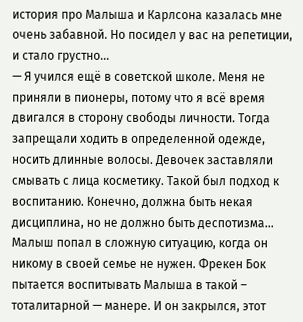история про Малыша и Карлсона казалась мне очень забавной. Но посидел у вас на репетиции, и стало грустно…
— Я учился ещё в советской школе. Меня не приняли в пионеры, потому что я всё время двигался в сторону свободы личности. Тогда запрещали ходить в определенной одежде, носить длинные волосы. Девочек заставляли смывать с лица косметику. Такой был подход к воспитанию. Конечно, должна быть некая дисциплина, но не должно быть деспотизма… Малыш попал в сложную ситуацию, когда он никому в своей семье не нужен. Фрекен Бок пытается воспитывать Малыша в такой – тоталитарной — манере. И он закрылся, этот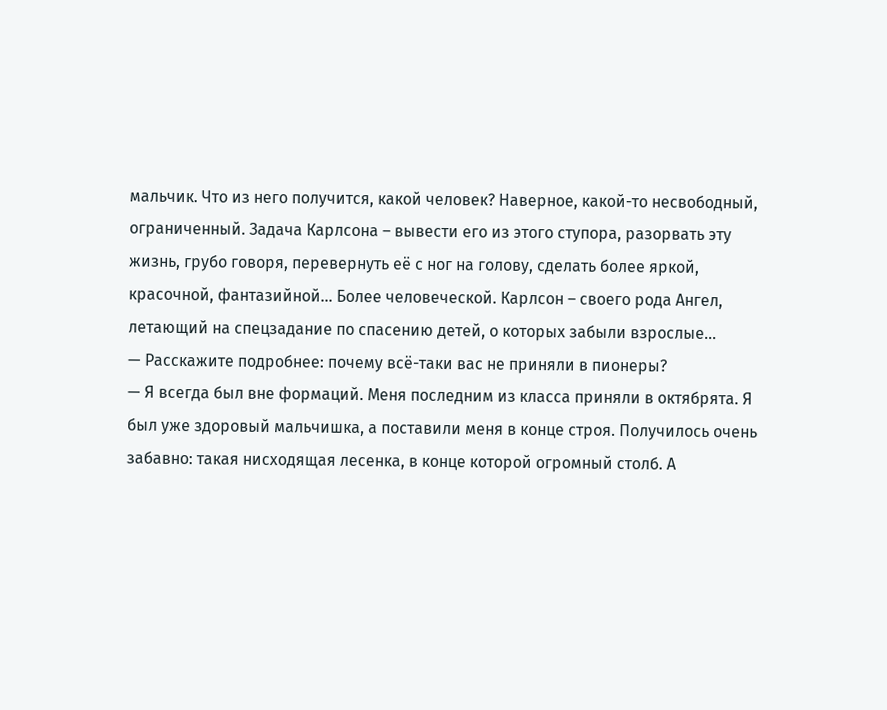мальчик. Что из него получится, какой человек? Наверное, какой-то несвободный, ограниченный. Задача Карлсона – вывести его из этого ступора, разорвать эту жизнь, грубо говоря, перевернуть её с ног на голову, сделать более яркой, красочной, фантазийной… Более человеческой. Карлсон – своего рода Ангел, летающий на спецзадание по спасению детей, о которых забыли взрослые…
— Расскажите подробнее: почему всё-таки вас не приняли в пионеры?
— Я всегда был вне формаций. Меня последним из класса приняли в октябрята. Я был уже здоровый мальчишка, а поставили меня в конце строя. Получилось очень забавно: такая нисходящая лесенка, в конце которой огромный столб. А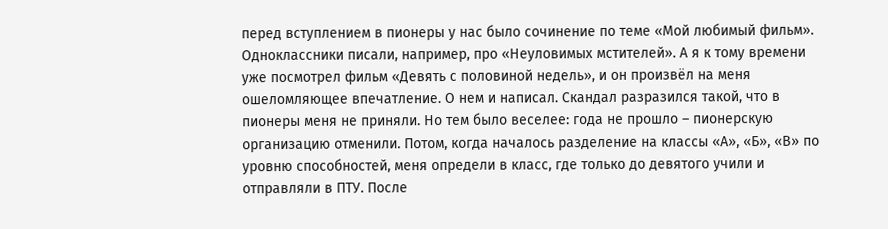перед вступлением в пионеры у нас было сочинение по теме «Мой любимый фильм». Одноклассники писали, например, про «Неуловимых мстителей». А я к тому времени уже посмотрел фильм «Девять с половиной недель», и он произвёл на меня ошеломляющее впечатление. О нем и написал. Скандал разразился такой, что в пионеры меня не приняли. Но тем было веселее: года не прошло – пионерскую организацию отменили. Потом, когда началось разделение на классы «А», «Б», «В» по уровню способностей, меня определи в класс, где только до девятого учили и отправляли в ПТУ. После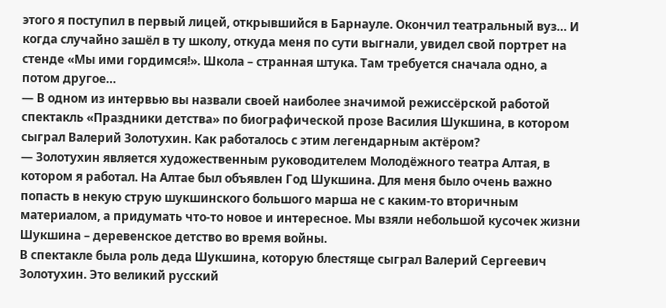этого я поступил в первый лицей, открывшийся в Барнауле. Окончил театральный вуз… И когда случайно зашёл в ту школу, откуда меня по сути выгнали, увидел свой портрет на стенде «Мы ими гордимся!». Школа – странная штука. Там требуется сначала одно, а потом другое…
— В одном из интервью вы назвали своей наиболее значимой режиссёрской работой спектакль «Праздники детства» по биографической прозе Василия Шукшина, в котором сыграл Валерий Золотухин. Как работалось с этим легендарным актёром?
— Золотухин является художественным руководителем Молодёжного театра Алтая, в котором я работал. На Алтае был объявлен Год Шукшина. Для меня было очень важно попасть в некую струю шукшинского большого марша не с каким-то вторичным материалом, а придумать что-то новое и интересное. Мы взяли небольшой кусочек жизни Шукшина – деревенское детство во время войны.
В спектакле была роль деда Шукшина, которую блестяще сыграл Валерий Сергеевич Золотухин. Это великий русский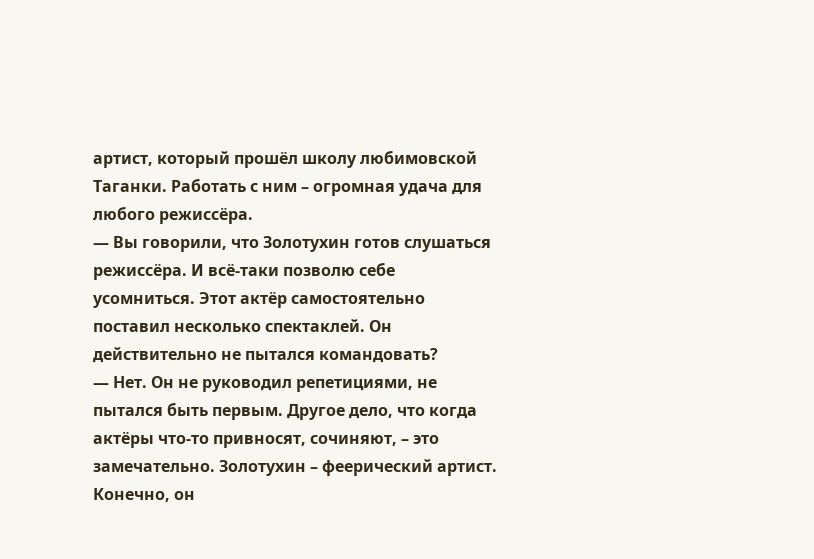артист, который прошёл школу любимовской Таганки. Работать с ним – огромная удача для любого режиссёра.
— Вы говорили, что Золотухин готов слушаться режиссёра. И всё-таки позволю себе усомниться. Этот актёр самостоятельно поставил несколько спектаклей. Он действительно не пытался командовать?
— Нет. Он не руководил репетициями, не пытался быть первым. Другое дело, что когда актёры что-то привносят, сочиняют, – это замечательно. Золотухин – феерический артист. Конечно, он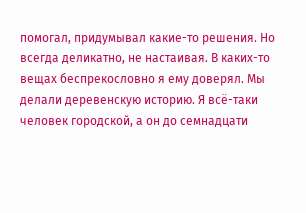помогал, придумывал какие-то решения. Но всегда деликатно, не настаивая. В каких-то вещах беспрекословно я ему доверял. Мы делали деревенскую историю. Я всё-таки человек городской, а он до семнадцати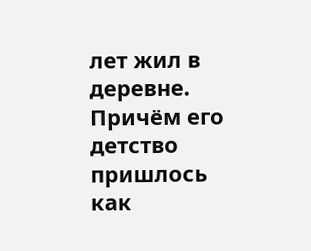лет жил в деревне. Причём его детство пришлось как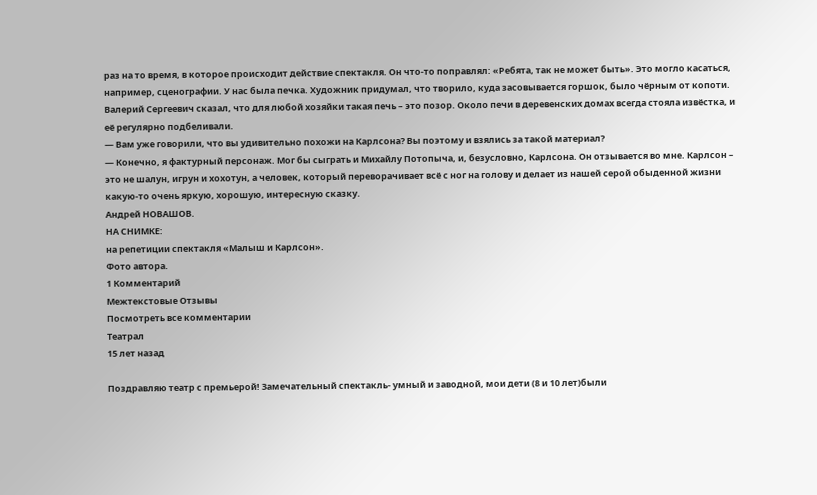раз на то время, в которое происходит действие спектакля. Он что-то поправлял: «Ребята, так не может быть». Это могло касаться, например, сценографии. У нас была печка. Художник придумал, что творило, куда засовывается горшок, было чёрным от копоти. Валерий Сергеевич сказал, что для любой хозяйки такая печь – это позор. Около печи в деревенских домах всегда стояла извёстка, и её регулярно подбеливали.
— Вам уже говорили, что вы удивительно похожи на Карлсона? Вы поэтому и взялись за такой материал?
— Конечно, я фактурный персонаж. Мог бы сыграть и Михайлу Потопыча, и, безусловно, Карлсона. Он отзывается во мне. Карлсон – это не шалун, игрун и хохотун, а человек, который переворачивает всё с ног на голову и делает из нашей серой обыденной жизни какую-то очень яркую, хорошую, интересную сказку.
Андрей НОВАШОВ.
НА СНИМКЕ:
на репетиции спектакля «Малыш и Карлсон».
Фото автора.
1 Комментарий
Межтекстовые Отзывы
Посмотреть все комментарии
Театрал
15 лет назад

Поздравляю театр с премьерой! Замечательный спектакль- умный и заводной, мои дети (8 и 10 лет)были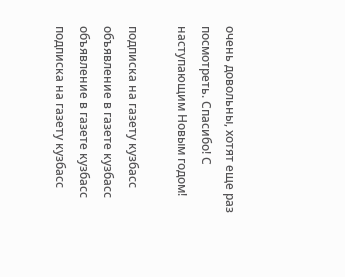очень довольны, хотят еще раз посмотреть. Спасибо! С наступающим Новым годом!

подписка на газету кузбасс
объявление в газете кузбасс
объявление в газете кузбасс
подписка на газету кузбасс